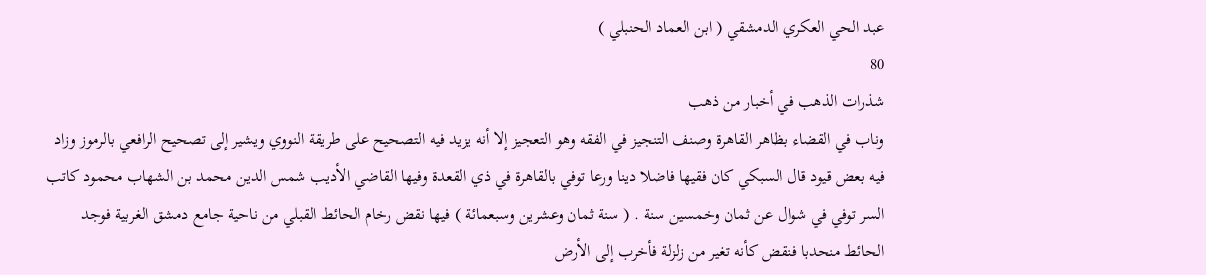عبد الحي العكري الدمشقي ( ابن العماد الحنبلي )
80
شذرات الذهب في أخبار من ذهب
وناب في القضاء بظاهر القاهرة وصنف التنجيز في الفقه وهو التعجيز إلا أنه يزيد فيه التصحيح على طريقة النووي ويشير إلى تصحيح الرافعي بالرموز وزاد فيه بعض قيود قال السبكي كان فقيها فاضلا دينا ورعا توفي بالقاهرة في ذي القعدة وفيها القاضي الأديب شمس الدين محمد بن الشهاب محمود كاتب السر توفي في شوال عن ثمان وخمسين سنة . ( سنة ثمان وعشرين وسبعمائة ) فيها نقض رخام الحائط القبلي من ناحية جامع دمشق الغربية فوجد الحائط منحدبا فنقض كأنه تغير من زلزلة فأخرب إلى الأرض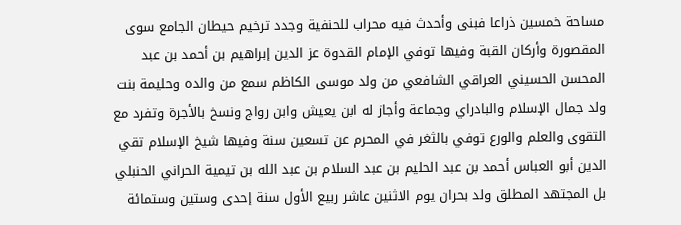مساحة خمسين ذراعا فبنى وأحدث فيه محراب للحنفية وجدد ترخيم حيطان الجامع سوى المقصورة وأركان القبة وفيها توفي الإمام القدوة عز الدين إبراهيم بن أحمد بن عبد المحسن الحسيني العراقي الشافعي من ولد موسى الكاظم سمع من والده وحليمة بنت ولد جمال الإسلام والبادراي وجماعة وأجاز له ابن يعيش وابن رواج ونسخ بالأجرة وتفرد مع التقوى والعلم والورع توفي بالثغر في المحرم عن تسعين سنة وفيها شيخ الإسلام تقي الدين أبو العباس أحمد بن عبد الحليم بن عبد السلام بن عبد الله بن تيمية الحراني الحنبلي بل المجتهد المطلق ولد بحران يوم الاثنين عاشر ربيع الأول سنة إحدى وستين وستمائة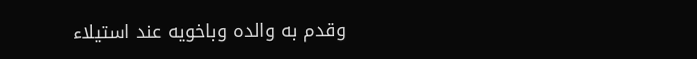وقدم به والده وباخويه عند استيلاء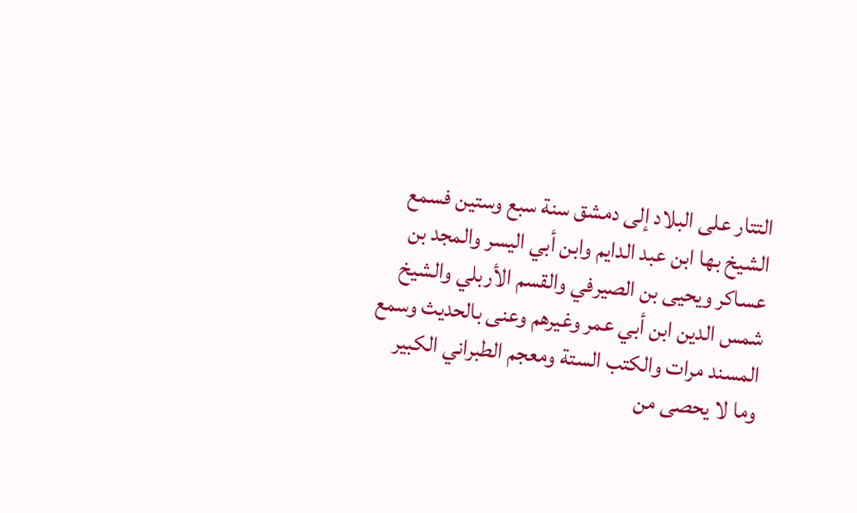التتار على البلاد إلى دمشق سنة سبع وستين فسمع الشيخ بها ابن عبد الدايم وابن أبي اليسر والمجد بن عساكر ويحيى بن الصيرفي والقسم الأربلي والشيخ شمس الدين ابن أبي عمر وغيرهم وعنى بالحديث وسمع المسند مرات والكتب الستة ومعجم الطبراني الكبير وما لا يحصى من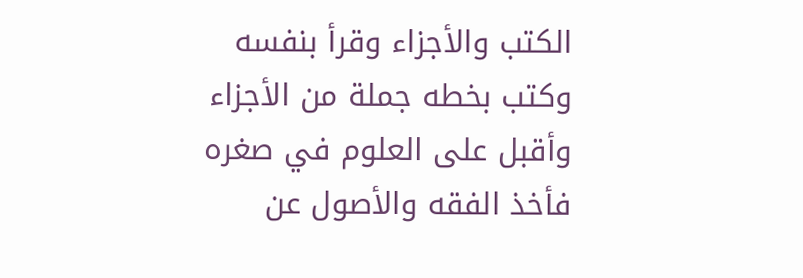الكتب والأجزاء وقرأ بنفسه وكتب بخطه جملة من الأجزاء وأقبل على العلوم في صغره فأخذ الفقه والأصول عن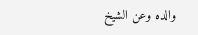والده وعن الشيخ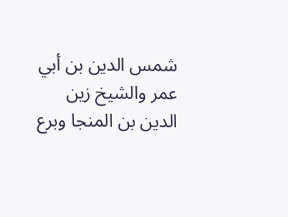شمس الدين بن أبي عمر والشيخ زين الدين بن المنجا وبرع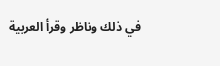في ذلك وناظر وقرأ العربية